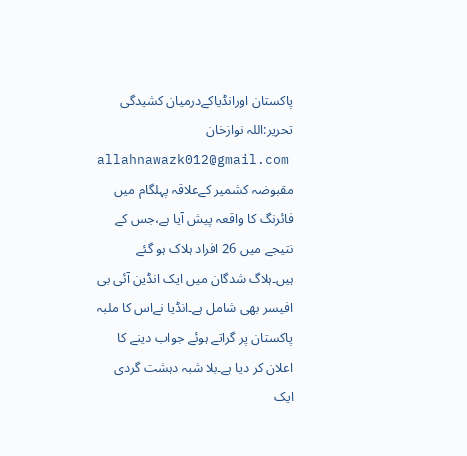پاکستان اورانڈیاکےدرمیان کشیدگی
تحریر:اللہ نوازخان
allahnawazk012@gmail.com
مقبوضہ کشمیر کےعلاقہ پہلگام میں فائرنگ کا واقعہ پیش آیا ہے،جس کے نتیجے میں 26 افراد ہلاک ہو گئے ہیں۔ہلاگ شدگان میں ایک انڈین آئی بی افیسر بھی شامل ہے۔انڈیا نےاس کا ملبہ پاکستان پر گراتے ہوئے جواب دینے کا اعلان کر دیا ہے۔بلا شبہ دہشت گردی ایک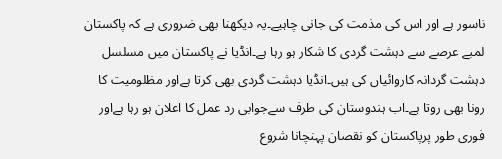ناسور ہے اور اس کی مذمت کی جانی چاہیے۔یہ دیکھنا بھی ضروری ہے کہ پاکستان لمبے عرصے سے دہشت گردی کا شکار ہو رہا ہے۔انڈیا نے پاکستان میں مسلسل دہشت گردانہ کاروائیاں کی ہیں۔انڈیا دہشت گردی بھی کرتا ہےاور مظلومیت کا رونا بھی روتا ہے۔اب ہندوستان کی طرف سےجوابی رد عمل کا اعلان ہو رہا ہےاور فوری طور پرپاکستان کو نقصان پہنچانا شروع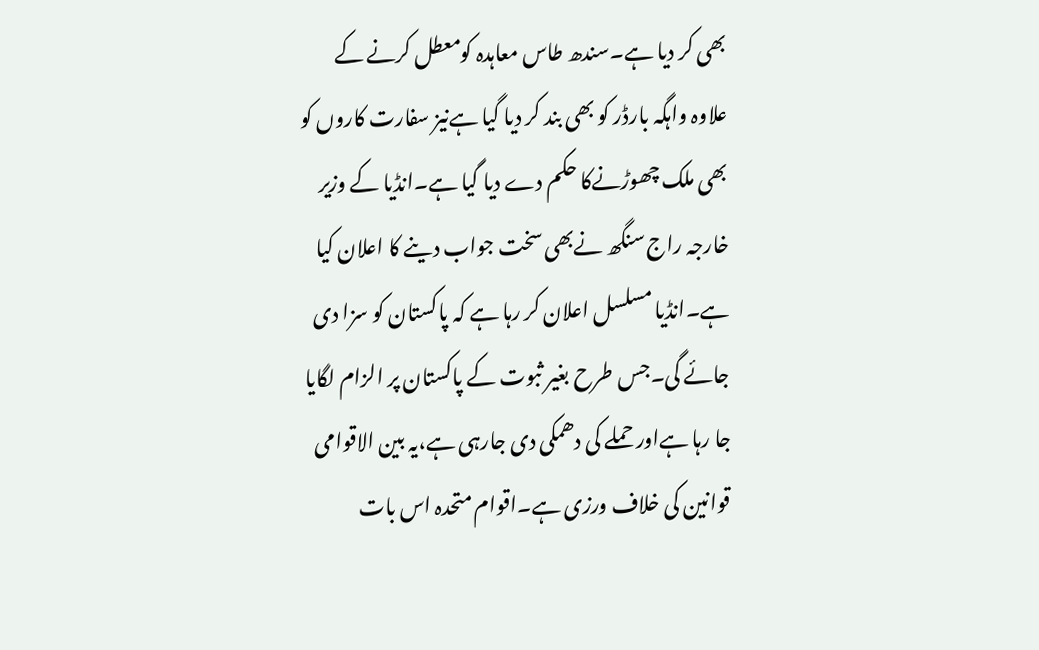بھی کر دیا ہے۔سندھ طاس معاہدہ کومعطل کرنے کے علاوہ واہگہ بارڈر کو بھی بند کر دیا گیا ہےنیز سفارت کاروں کو بھی ملک چھوڑنےکا حکم دے دیا گیا ہے۔انڈیا کے وزیر خارجہ راج سنگھ نےبھی سخت جواب دینے کا اعلان کیا ہے۔انڈیا مسلسل اعلان کر رہا ہے کہ پاکستان کو سزا دی جائے گی۔جس طرح بغیر ثبوت کے پاکستان پر الزام لگایا جا رہا ہےاور حملے کی دھمکی دی جارہی ہے،یہ بین الاقوامی قوانین کی خلاف ورزی ہے۔اقوام متحدہ اس بات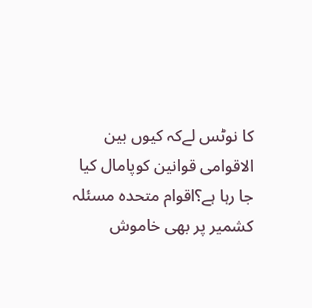کا نوٹس لےکہ کیوں بین الاقوامی قوانین کوپامال کیا جا رہا ہے؟اقوام متحدہ مسئلہ کشمیر پر بھی خاموش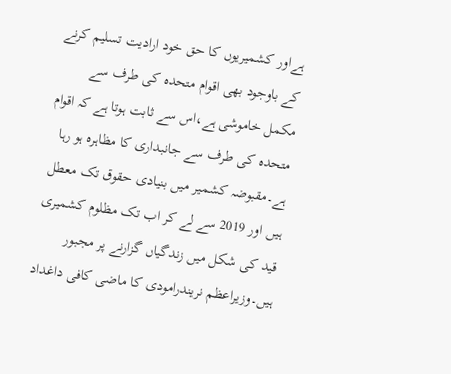ہےاور کشمیریوں کا حق خود ارادیت تسلیم کرنے کے باوجود بھی اقوام متحدہ کی طرف سے مکمل خاموشی ہے،اس سے ثابت ہوتا ہے کہ اقوام متحدہ کی طرف سے جانبداری کا مظاہرہ ہو رہا ہے۔مقبوضہ کشمیر میں بنیادی حقوق تک معطل ہیں اور 2019 سے لے کر اب تک مظلوم کشمیری قید کی شکل میں زندگیاں گزارنے پر مجبور ہیں۔وزیراعظم نریندرامودی کا ماضی کافی داغداد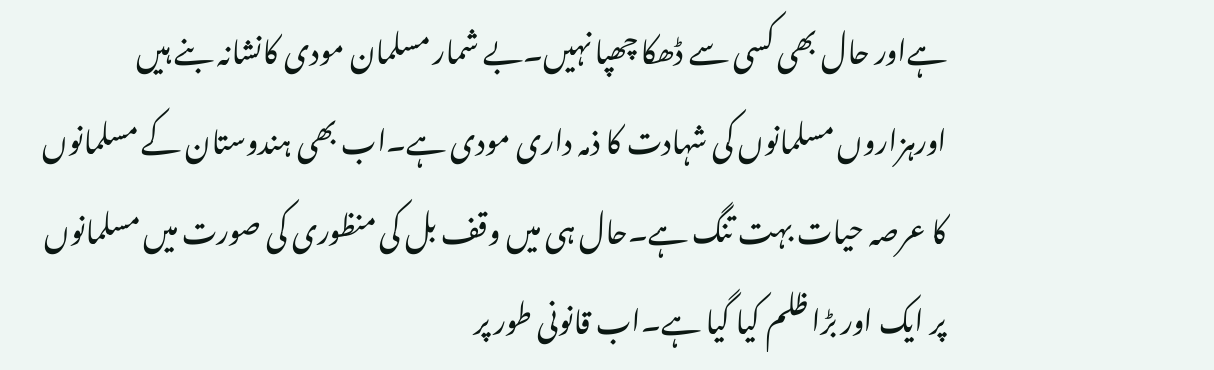ہےاور حال بھی کسی سے ڈھکا چھپا نہیں۔بے شمار مسلمان مودی کانشانہ بنے ہیں اورہزاروں مسلمانوں کی شہادت کا ذمہ داری مودی ہے۔اب بھی ہندوستان کے مسلمانوں کا عرصہ حیات بہت تنگ ہے۔حال ہی میں وقف بل کی منظوری کی صورت میں مسلمانوں پر ایک اور بڑا ظلم کیا گیا ہے۔اب قانونی طور پر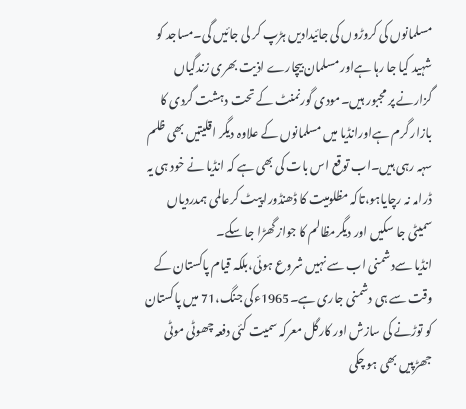مسلمانوں کی کروڑوں کی جائیدادیں ہڑپ کر لی جائیں گی۔مساجد کو شہید کیا جا رہا ہےاور مسلمان بیچارے اذیت بھری زندگیاں گزارنے پر مجبور ہیں۔مودی گورنمنٹ کے تحت دہشت گردی کا بازار گرم ہےاورانڈیا میں مسلمانوں کے علاوہ دیگر اقلیتیں بھی ظلم سہہ رہی ہیں۔اب توقع اس بات کی بھی ہے کہ انڈیا نے خود ہی یہ ڈرامہ نہ رچایاہو،تاکہ مظلومیت کا ڈھنڈورا پیٹ کرعالمی ہمدردیاں سمیٹی جا سکیں اور دیگرمظالم کا جواز گھڑا جا سکے۔
انڈیا سےدشمنی اب سے نہیں شروع ہوئی،بلکہ قیام پاکستان کے وقت سے ہی دشمنی جاری ہے۔1965ءکی جنگ،71 میں پاکستان کو توڑنے کی سازش اور کارگل معرکہ سمیت کئی دفعہ چھوٹی موٹی جھڑپیں بھی ہو چکی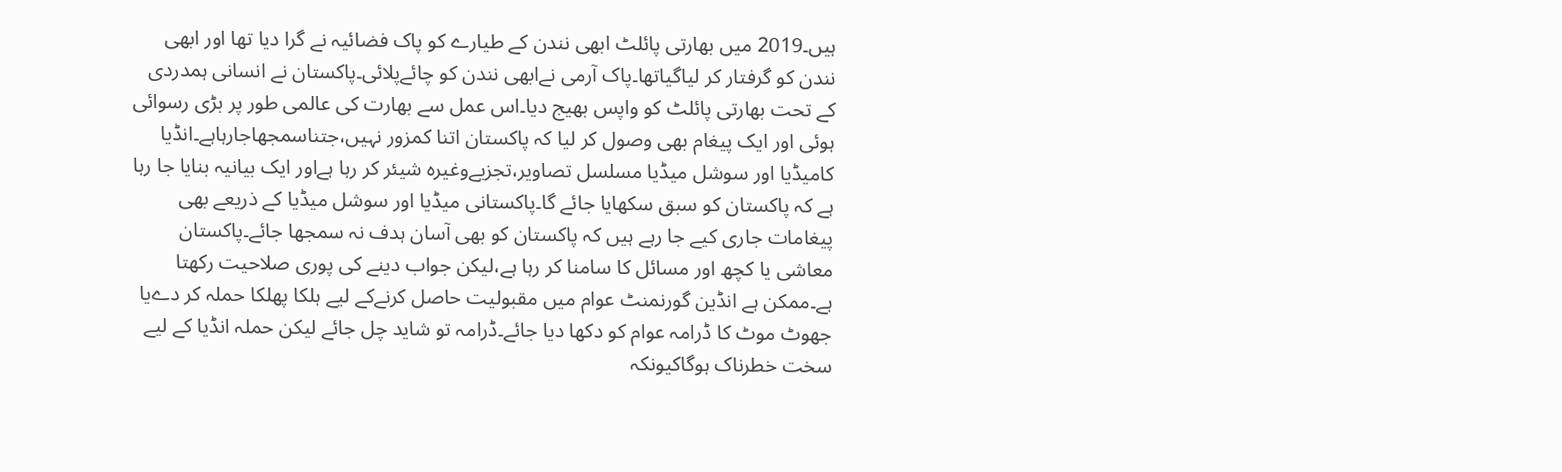ہیں۔2019 میں بھارتی پائلٹ ابھی نندن کے طیارے کو پاک فضائیہ نے گرا دیا تھا اور ابھی نندن کو گرفتار کر لیاگیاتھا۔پاک آرمی نےابھی نندن کو چائےپلائی۔پاکستان نے انسانی ہمدردی کے تحت بھارتی پائلٹ کو واپس بھیج دیا۔اس عمل سے بھارت کی عالمی طور پر بڑی رسوائی ہوئی اور ایک پیغام بھی وصول کر لیا کہ پاکستان اتنا کمزور نہیں،جتناسمجھاجارہاہے۔انڈیا کامیڈیا اور سوشل میڈیا مسلسل تصاویر،تجزیےوغیرہ شیئر کر رہا ہےاور ایک بیانیہ بنایا جا رہا ہے کہ پاکستان کو سبق سکھایا جائے گا۔پاکستانی میڈیا اور سوشل میڈیا کے ذریعے بھی پیغامات جاری کیے جا رہے ہیں کہ پاکستان کو بھی آسان ہدف نہ سمجھا جائے۔پاکستان معاشی یا کچھ اور مسائل کا سامنا کر رہا ہے،لیکن جواب دینے کی پوری صلاحیت رکھتا ہے۔ممکن ہے انڈین گورنمنٹ عوام میں مقبولیت حاصل کرنےکے لیے ہلکا پھلکا حملہ کر دےیا جھوٹ موٹ کا ڈرامہ عوام کو دکھا دیا جائے۔ڈرامہ تو شاید چل جائے لیکن حملہ انڈیا کے لیے سخت خطرناک ہوگاکیونکہ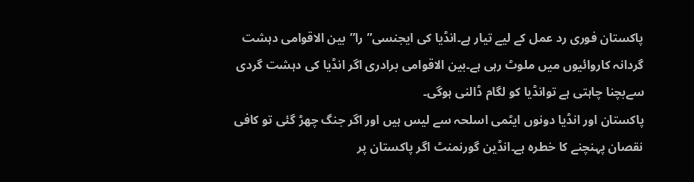پاکستان فوری رد عمل کے لیے تیار ہے۔انڈیا کی ایجنسی”را”بین الاقوامی دہشت گردانہ کاروائیوں میں ملوٹ رہی ہے۔بین الاقوامی برادری اگر انڈیا کی دہشت گردی سےبچنا چاہتی ہے توانڈیا کو لگام ڈالنی ہوگی۔
پاکستان اور انڈیا دونوں ایٹمی اسلحہ سے لیس ہیں اور اگر جنگ چھڑ گئی تو کافی نقصان پہنچنے کا خطرہ ہے۔انڈین گورنمنٹ اگر پاکستان پر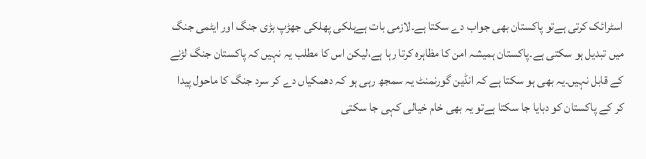اسٹرائک کرتی ہےتو پاکستان بھی جواب دے سکتا ہے۔لازمی بات ہےہلکی پھلکی جھڑپ بڑی جنگ اور ایٹمی جنگ میں تبدیل ہو سکتی ہے۔پاکستان ہمیشہ امن کا مظاہرہ کرتا رہا ہے،لیکن اس کا مطلب یہ نہیں کہ پاکستان جنگ لڑنے کے قابل نہیں۔یہ بھی ہو سکتا ہے کہ انڈین گورنمنٹ یہ سمجھ رہی ہو کہ دھمکیاں دے کر سرد جنگ کا ماحول پیدا کر کے پاکستان کو دبایا جا سکتا ہےتو یہ بھی خام خیالی کہی جا سکتی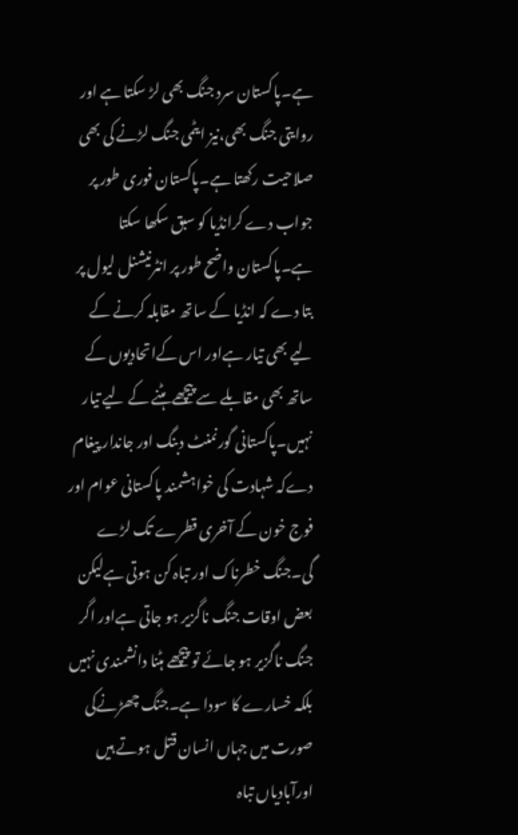ہے۔پاکستان سرد جنگ بھی لڑ سکتا ہے اور روایتی جنگ بھی،نیز ایٹمی جنگ لڑنے کی بھی صلاحیت رکھتا ہے۔پاکستان فوری طور پر جواب دے کرانڈیا کو سبق سکھا سکتا ہے۔پاکستان واضح طور پر انٹرنیشنل لیول پر بتا دے کہ انڈیا کے ساتھ مقابلہ کرنے کے لیے بھی تیار ہےاور اس کےاتحادیوں کے ساتھ بھی مقابلے سے پیچھے ہٹنے کے لیے تیار نہیں۔پاکستانی گورنمنٹ دبنگ اور جاندار پیغام دےکہ شہادت کی خواہشمند پاکستانی عوام اور فوج خون کے آخری قطرے تک لڑے گی۔جنگ خطرناک اور تباہ کن ہوتی ہےلیکن بعض اوقات جنگ ناگزیر ہو جاتی ہےاور اگر جنگ ناگزیر ہو جائے تو پیچھے ہٹنا دانشمندی نہیں بلکہ خسارے کا سودا ہے۔جنگ چھڑنےکی صورت میں جہاں انسان قتل ہوتے ہیں اورآبادیاں تباہ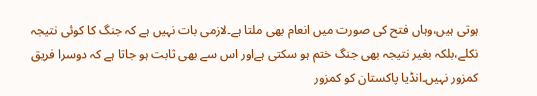ہوتی ہیں،وہاں فتح کی صورت میں انعام بھی ملتا ہے۔لازمی بات نہیں ہے کہ جنگ کا کوئی نتیجہ نکلے،بلکہ بغیر نتیجہ بھی جنگ ختم ہو سکتی ہےاور اس سے بھی ثابت ہو جاتا ہے کہ دوسرا فریق کمزور نہیں۔انڈیا پاکستان کو کمزور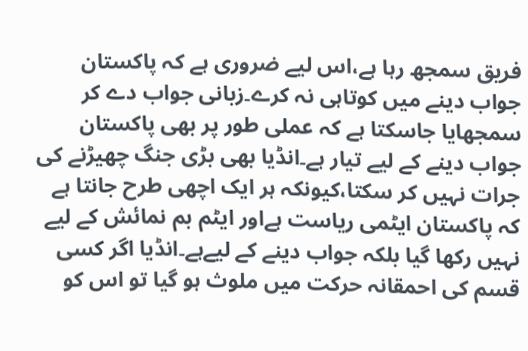فریق سمجھ رہا ہے،اس لیے ضروری ہے کہ پاکستان جواب دینے میں کوتاہی نہ کرے۔زبانی جواب دے کر سمجھایا جاسکتا ہے کہ عملی طور پر بھی پاکستان جواب دینے کے لیے تیار ہے۔انڈیا بھی بڑی جنگ چھیڑنے کی جرات نہیں کر سکتا،کیونکہ ہر ایک اچھی طرح جانتا ہے کہ پاکستان ایٹمی ریاست ہےاور ایٹم بم نمائش کے لیے نہیں رکھا گیا بلکہ جواب دینے کے لیےہے۔انڈیا اگر کسی قسم کی احمقانہ حرکت میں ملوث ہو گیا تو اس کو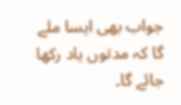جواب بھی ایسا ملے گا کہ مدتوں یاد رکھا جائے گا۔